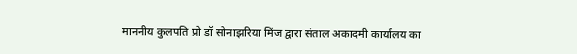माननीय कुलपति प्रो डॉ सोनाझरिया मिंज द्वारा संताल अकादमी कार्यालय का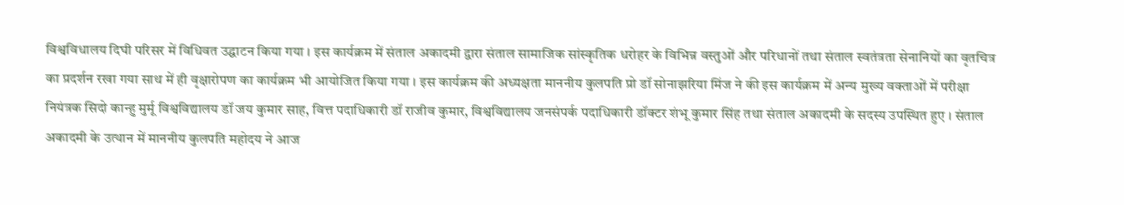विश्वविधालय दिघी परिसर में विधिवत उद्घाटन किया गया । इस कार्यक्रम में संताल अकादमी द्वारा संताल सामाजिक सांस्कृतिक धरोहर के विभिन्न वस्तुओं और परिधानों तथा संताल स्वतंत्रता सेनानियों का वृतचित्र का प्रदर्शन रखा गया साथ में ही वृक्षारोपण का कार्यक्रम भी आयोजित किया गया । इस कार्यक्रम की अध्यक्षता माननीय कुलपति प्रो डॉ सोनाझरिया मिंज ने की इस कार्यक्रम में अन्य मुख्य वक्ताओं में परीक्षा नियंत्रक सिदो कान्हु मुर्मू विश्वविद्यालय डॉ जय कुमार साह, वित्त पदाधिकारी डॉ राजीव कुमार, विश्वविद्यालय जनसंपर्क पदाधिकारी डॉक्टर शंभू कुमार सिंह तथा संताल अकादमी के सदस्य उपस्थित हुए । संताल अकादमी के उत्थान में माननीय कुलपति महोदय ने आज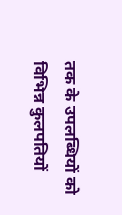तक के उपलब्धियों को विभिन्न कुलपतियों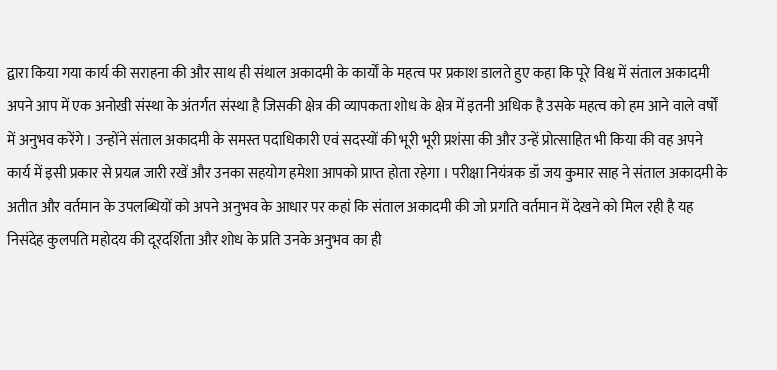द्वारा किया गया कार्य की सराहना की और साथ ही संथाल अकादमी के कार्यों के महत्व पर प्रकाश डालते हुए कहा कि पूरे विश्व में संताल अकादमी अपने आप में एक अनोखी संस्था के अंतर्गत संस्था है जिसकी क्षेत्र की व्यापकता शोध के क्षेत्र में इतनी अधिक है उसके महत्व को हम आने वाले वर्षों में अनुभव करेंगे । उन्होंने संताल अकादमी के समस्त पदाधिकारी एवं सदस्यों की भूरी भूरी प्रशंसा की और उन्हें प्रोत्साहित भी किया की वह अपने कार्य में इसी प्रकार से प्रयत्न जारी रखें और उनका सहयोग हमेशा आपको प्राप्त होता रहेगा । परीक्षा नियंत्रक डॉ जय कुमार साह ने संताल अकादमी के अतीत और वर्तमान के उपलब्धियों को अपने अनुभव के आधार पर कहां कि संताल अकादमी की जो प्रगति वर्तमान में देखने को मिल रही है यह निसंदेह कुलपति महोदय की दूरदर्शिता और शोध के प्रति उनके अनुभव का ही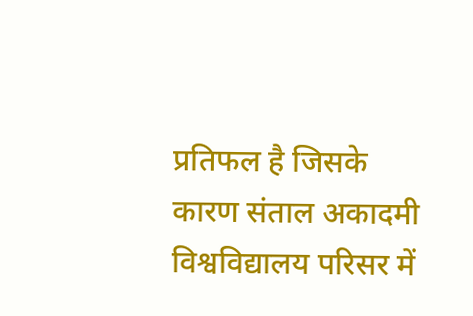प्रतिफल है जिसके कारण संताल अकादमी विश्वविद्यालय परिसर में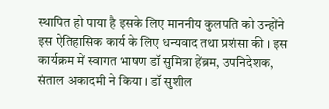स्थापित हो पाया है इसके लिए माननीय कुलपति को उन्होंने इस ऐतिहासिक कार्य के लिए धन्यवाद तथा प्रशंसा की । इस कार्यक्रम में स्वागत भाषण डॉ सुमित्रा हेंब्रम, उपनिदेशक, संताल अकादमी ने किया । डॉ सुशील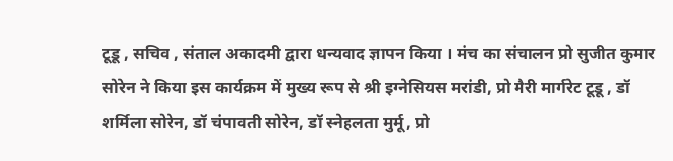टूडू , सचिव , संताल अकादमी द्वारा धन्यवाद ज्ञापन किया । मंच का संचालन प्रो सुजीत कुमार सोरेन ने किया इस कार्यक्रम में मुख्य रूप से श्री इग्नेसियस मरांडी, प्रो मैरी मार्गरेट टूडू , डॉ शर्मिला सोरेन, डॉ चंपावती सोरेन, डॉ स्नेहलता मुर्मू, प्रो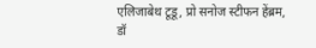एलिजाबेथ टूडू, प्रो सनोज स्टीफन हेंब्रम, डॉ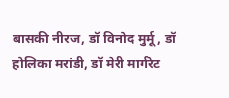बासकी नीरज, डॉ विनोद मुर्मू, डॉ होलिका मरांडी, डॉ मेरी मार्गरेट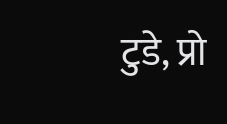टुडे, प्रो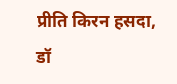प्रीति किरन हसदा, डॉ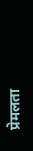प्रेमलता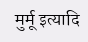मुर्मू इत्यादि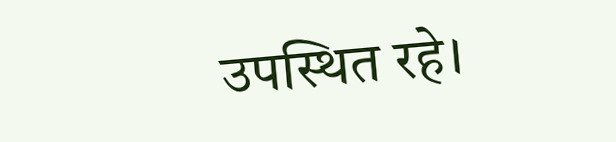उपस्थित रहे।